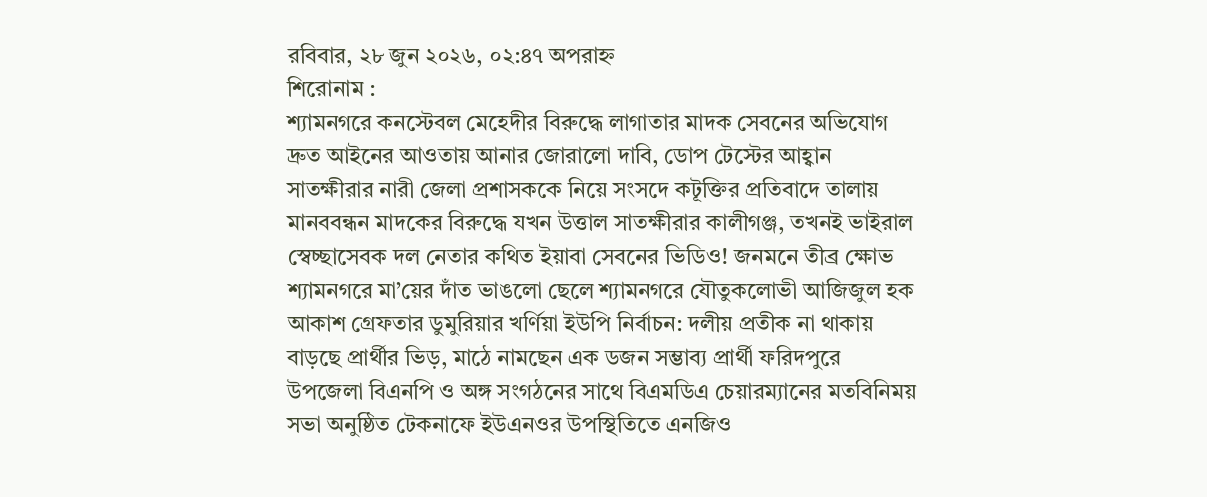রবিবার, ২৮ জুন ২০২৬, ০২:৪৭ অপরাহ্ন
শিরোনাম :
শ্যামনগরে কনস্টেবল মেহেদীর বিরুদ্ধে লাগাতার মাদক সেবনের অভিযোগ দ্রুত আইনের আওতায় আনার জোরালো দাবি, ডোপ টেস্টের আহ্বান সাতক্ষীরার নারী জেলা প্রশাসককে নিয়ে সংসদে কটূক্তির প্রতিবাদে তালায় মানববন্ধন মাদকের বিরুদ্ধে যখন উত্তাল সাতক্ষীরার কালীগঞ্জ, তখনই ভাইরাল স্বেচ্ছাসেবক দল নেতার কথিত ইয়াবা সেবনের ভিডিও! জনমনে তীব্র ক্ষোভ শ্যামনগরে মা’য়ের দাঁত ভাঙলো ছেলে শ্যামনগরে যৌতুকলোভী আজিজুল হক আকাশ গ্রেফতার ডুমুরিয়ার খর্ণিয়া ইউপি নির্বাচন: দলীয় প্রতীক না থাকায় বাড়ছে প্রার্থীর ভিড়, মাঠে নামছেন এক ডজন সম্ভাব্য প্রার্থী ফরিদপুরে উপজেলা বিএনপি ও অঙ্গ সংগঠনের সাথে বিএমডিএ চেয়ারম্যানের মতবিনিময় সভা অনুষ্ঠিত টেকনাফে ইউএনওর উপস্থিতিতে এনজিও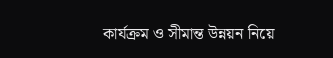কার্যক্রম ও সীমান্ত উন্নয়ন নিয়ে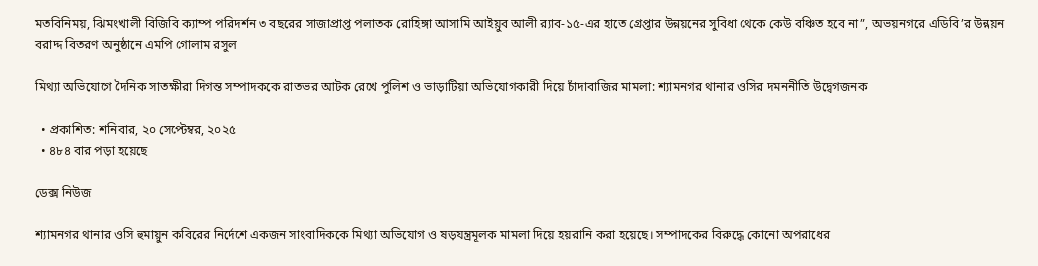মতবিনিময়, ঝিমংখালী বিজিবি ক্যাম্প পরিদর্শন ৩ বছরের সাজাপ্রাপ্ত পলাতক রোহিঙ্গা আসামি আইয়ুব আলী র‍্যাব-১৫-এর হাতে গ্রেপ্তার উন্নয়নের সুবিধা থেকে কেউ বঞ্চিত হবে না”, অভয়নগরে এডিবি’র উন্নয়ন বরাদ্দ বিতরণ অনুষ্ঠানে এমপি গোলাম রসুল

মিথ্যা অভিযোগে দৈনিক সাতক্ষীরা দিগন্ত সম্পাদককে রাতভর আটক রেখে পুলিশ ও ভাড়াটিয়া অভিযোগকারী দিয়ে চাঁদাবাজির মামলা: শ্যামনগর থানার ওসির দমননীতি উদ্বেগজনক

  • প্রকাশিত: শনিবার, ২০ সেপ্টেম্বর, ২০২৫
  • ৪৮৪ বার পড়া হয়েছে

ডেক্স নিউজ

শ্যামনগর থানার ওসি হুমায়ুন কবিরের নির্দেশে একজন সাংবাদিককে মিথ্যা অভিযোগ ও ষড়যন্ত্রমূলক মামলা দিয়ে হয়রানি করা হয়েছে। সম্পাদকের বিরুদ্ধে কোনো অপরাধের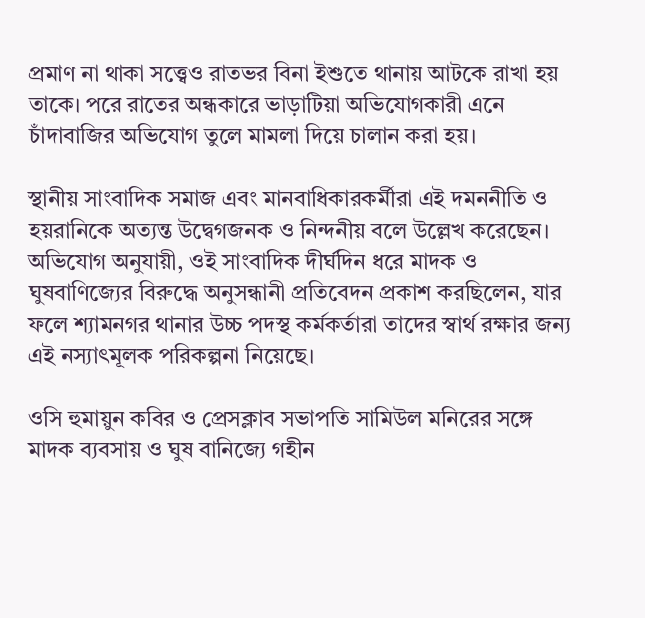প্রমাণ না থাকা সত্ত্বেও রাতভর বিনা ইশুতে থানায় আটকে রাখা হয় তাকে। পরে রাতের অন্ধকারে ভাড়াটিয়া অভিযোগকারী এনে চাঁদাবাজির অভিযোগ তুলে মামলা দিয়ে চালান করা হয়।

স্থানীয় সাংবাদিক সমাজ এবং মানবাধিকারকর্মীরা এই দমননীতি ও হয়রানিকে অত্যন্ত উদ্বেগজনক ও নিন্দনীয় বলে উল্লেখ করেছেন। অভিযোগ অনুযায়ী, ওই সাংবাদিক দীর্ঘদিন ধরে মাদক ও ঘুষবাণিজ্যের বিরুদ্ধে অনুসন্ধানী প্রতিবেদন প্রকাশ করছিলেন, যার ফলে শ্যামনগর থানার উচ্চ পদস্থ কর্মকর্তারা তাদের স্বার্থ রক্ষার জন্য এই নস্যাৎমূলক পরিকল্পনা নিয়েছে।

ওসি হুমায়ুন কবির ও প্রেসক্লাব সভাপতি সামিউল মনিরের সঙ্গে মাদক ব্যবসায় ও ঘুষ বানিজ্যে গহীন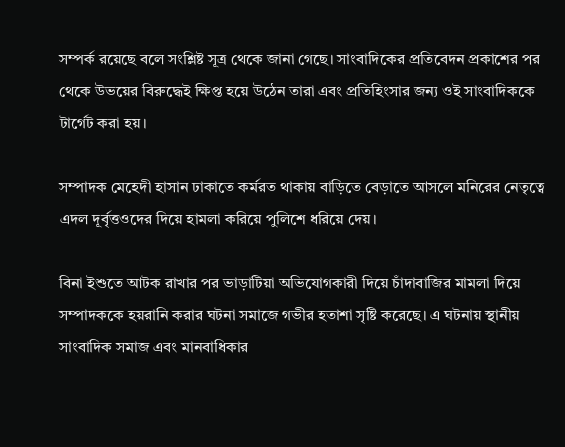সম্পর্ক রয়েছে বলে সংশ্লিষ্ট সূত্র থেকে জানা গেছে। সাংবাদিকের প্রতিবেদন প্রকাশের পর থেকে উভয়ের বিরুদ্ধেই ক্ষিপ্ত হয়ে উঠেন তারা এবং প্রতিহিংসার জন্য ওই সাংবাদিককে টার্গেট করা হয়।

সম্পাদক মেহেদী হাসান ঢাকাতে কর্মরত থাকায় বাড়িতে বেড়াতে আসলে মনিরের নেতৃত্বে এদল দূর্বৃত্তওদের দিয়ে হামলা করিয়ে পুলিশে ধরিয়ে দেয়।

বিনা ইশুতে আটক রাখার পর ভাড়াটিয়া অভিযোগকারী দিয়ে চাঁদাবাজির মামলা দিয়ে সম্পাদককে হয়রানি করার ঘটনা সমাজে গভীর হতাশা সৃষ্টি করেছে। এ ঘটনায় স্থানীয় সাংবাদিক সমাজ এবং মানবাধিকার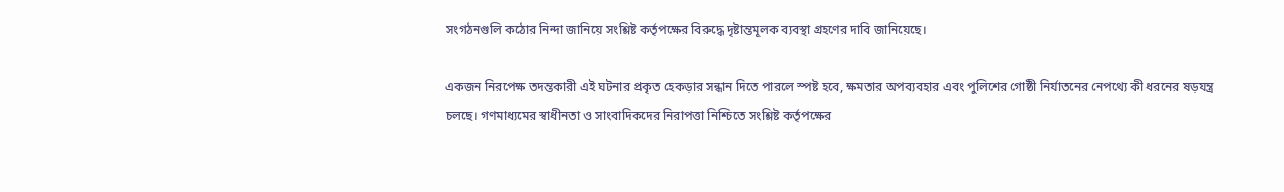সংগঠনগুলি কঠোর নিন্দা জানিয়ে সংশ্লিষ্ট কর্তৃপক্ষের বিরুদ্ধে দৃষ্টান্তমূলক ব্যবস্থা গ্রহণের দাবি জানিয়েছে।

একজন নিরপেক্ষ তদন্তকারী এই ঘটনার প্রকৃত হেকড়ার সন্ধান দিতে পারলে স্পষ্ট হবে, ক্ষমতার অপব্যবহার এবং পুলিশের গোষ্ঠী নির্যাতনের নেপথ্যে কী ধরনের ষড়যন্ত্র চলছে। গণমাধ্যমের স্বাধীনতা ও সাংবাদিকদের নিরাপত্তা নিশ্চিতে সংশ্লিষ্ট কর্তৃপক্ষের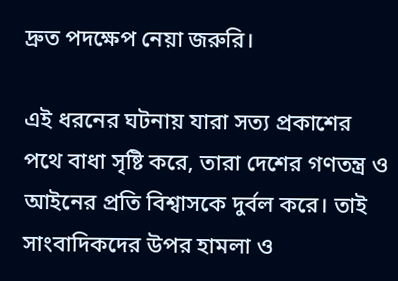দ্রুত পদক্ষেপ নেয়া জরুরি।

এই ধরনের ঘটনায় যারা সত্য প্রকাশের পথে বাধা সৃষ্টি করে, তারা দেশের গণতন্ত্র ও আইনের প্রতি বিশ্বাসকে দুর্বল করে। তাই সাংবাদিকদের উপর হামলা ও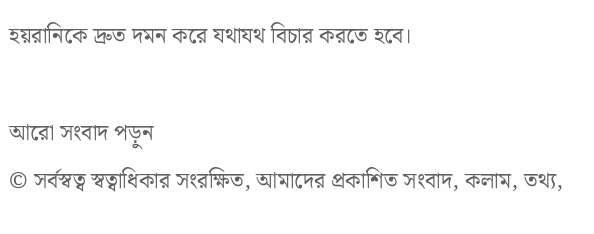হয়রানিকে দ্রুত দমন করে যথাযথ বিচার করতে হবে।

আরো সংবাদ পড়ুন
© সর্বস্বত্ব স্বত্বাধিকার সংরক্ষিত, আমাদের প্রকাশিত সংবাদ, কলাম, তথ্য,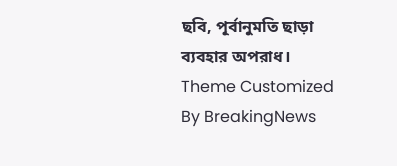ছবি, পূর্বানুমতি ছাড়া ব্যবহার অপরাধ।
Theme Customized By BreakingNews